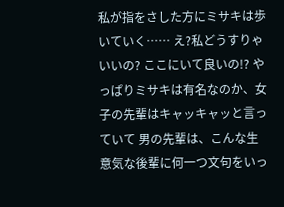私が指をさした方にミサキは歩いていく…… え?私どうすりゃいいの? ここにいて良いの!? やっぱりミサキは有名なのか、女子の先輩はキャッキャッと言っていて 男の先輩は、こんな生意気な後輩に何一つ文句をいっ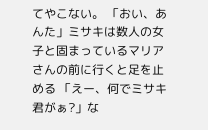てやこない。 「おい、あんた」ミサキは数人の女子と固まっているマリアさんの前に行くと足を止める 「えー、何でミサキ君がぁ?」な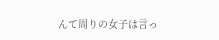んて周りの女子は言っ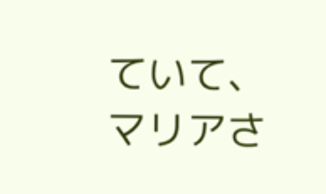ていて、マリアさ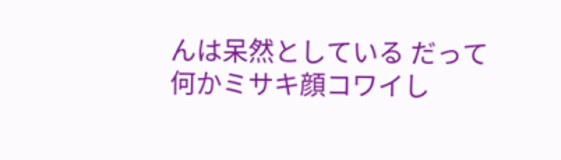んは呆然としている だって何かミサキ顔コワイし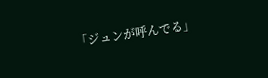「ジュンが呼んでる」